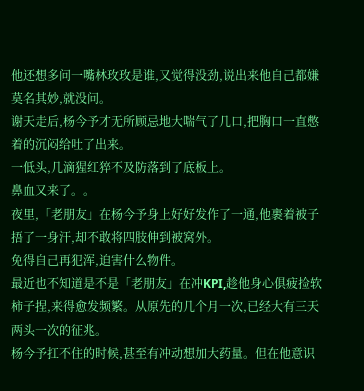他还想多问一嘴林玫玫是谁,又觉得没劲,说出来他自己都嫌莫名其妙,就没问。
谢天走后,杨今予才无所顾忌地大喘气了几口,把胸口一直憋着的沉闷给吐了出来。
一低头,几滴猩红猝不及防落到了底板上。
鼻血又来了。。
夜里,「老朋友」在杨今予身上好好发作了一通,他裹着被子捂了一身汗,却不敢将四肢伸到被窝外。
免得自己再犯浑,迫害什么物件。
最近也不知道是不是「老朋友」在冲KPI,趁他身心俱疲捡软柿子捏,来得愈发频繁。从原先的几个月一次,已经大有三天两头一次的征兆。
杨今予扛不住的时候,甚至有冲动想加大药量。但在他意识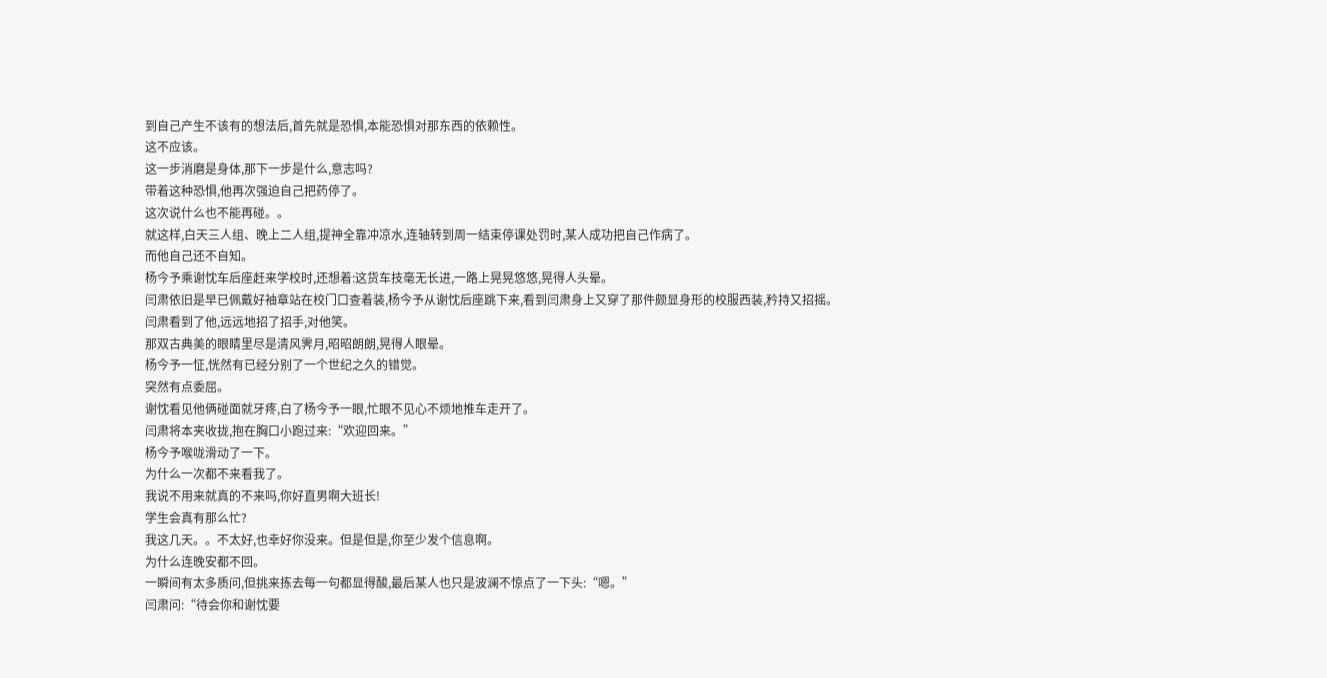到自己产生不该有的想法后,首先就是恐惧,本能恐惧对那东西的依赖性。
这不应该。
这一步消磨是身体,那下一步是什么,意志吗?
带着这种恐惧,他再次强迫自己把药停了。
这次说什么也不能再碰。。
就这样,白天三人组、晚上二人组,提神全靠冲凉水,连轴转到周一结束停课处罚时,某人成功把自己作病了。
而他自己还不自知。
杨今予乘谢忱车后座赶来学校时,还想着:这货车技毫无长进,一路上晃晃悠悠,晃得人头晕。
闫肃依旧是早已佩戴好袖章站在校门口查着装,杨今予从谢忱后座跳下来,看到闫肃身上又穿了那件颇显身形的校服西装,矜持又招摇。
闫肃看到了他,远远地招了招手,对他笑。
那双古典美的眼睛里尽是清风霁月,昭昭朗朗,晃得人眼晕。
杨今予一怔,恍然有已经分别了一个世纪之久的错觉。
突然有点委屈。
谢忱看见他俩碰面就牙疼,白了杨今予一眼,忙眼不见心不烦地推车走开了。
闫肃将本夹收拢,抱在胸口小跑过来:“欢迎回来。”
杨今予喉咙滑动了一下。
为什么一次都不来看我了。
我说不用来就真的不来吗,你好直男啊大班长!
学生会真有那么忙?
我这几天。。不太好,也幸好你没来。但是但是,你至少发个信息啊。
为什么连晚安都不回。
一瞬间有太多质问,但挑来拣去每一句都显得酸,最后某人也只是波澜不惊点了一下头:“嗯。”
闫肃问:“待会你和谢忱要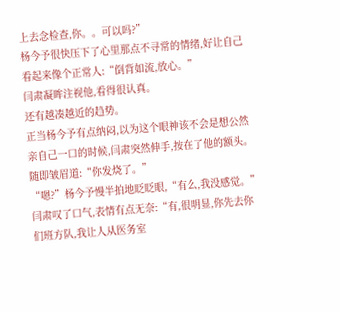上去念检查,你。。可以吗?”
杨今予很快压下了心里那点不寻常的情绪,好让自己看起来像个正常人:“倒背如流,放心。”
闫肃凝眸注视他,看得很认真。
还有越凑越近的趋势。
正当杨今予有点纳闷,以为这个眼神该不会是想公然亲自己一口的时候,闫肃突然伸手,按在了他的额头。
随即皱眉道:“你发烧了。”
“嗯?”杨今予慢半拍地眨眨眼,“有么,我没感觉。”
闫肃叹了口气,表情有点无奈:“有,很明显,你先去你们班方队,我让人从医务室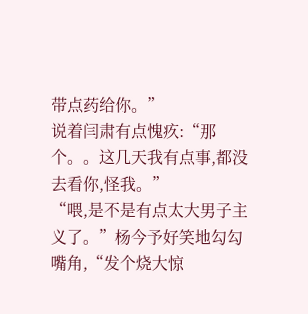带点药给你。”
说着闫肃有点愧疚:“那个。。这几天我有点事,都没去看你,怪我。”
“喂,是不是有点太大男子主义了。”杨今予好笑地勾勾嘴角,“发个烧大惊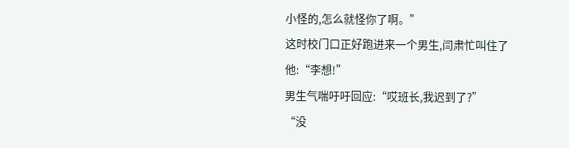小怪的,怎么就怪你了啊。”
这时校门口正好跑进来一个男生,闫肃忙叫住了他:“李想!”
男生气喘吁吁回应:“哎班长,我迟到了?”
“没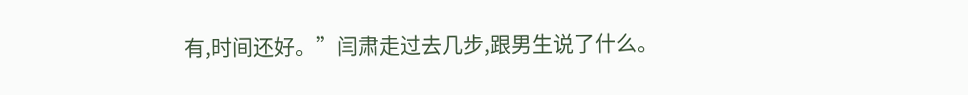有,时间还好。”闫肃走过去几步,跟男生说了什么。